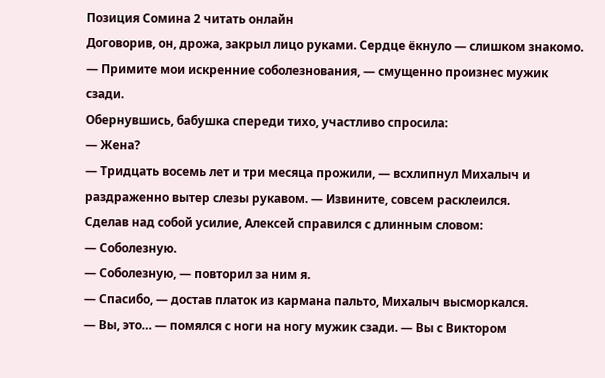Позиция Сомина 2 читать онлайн
Договорив, он, дрожа, закрыл лицо руками. Сердце ёкнуло — слишком знакомо.
— Примите мои искренние соболезнования, — смущенно произнес мужик сзади.
Обернувшись, бабушка спереди тихо, участливо спросила:
— Жена?
— Тридцать восемь лет и три месяца прожили, — всхлипнул Михалыч и раздраженно вытер слезы рукавом. — Извините, совсем расклеился.
Сделав над собой усилие, Алексей справился с длинным словом:
— Соболезную.
— Соболезную, — повторил за ним я.
— Спасибо, — достав платок из кармана пальто, Михалыч высморкался.
— Вы, это… — помялся с ноги на ногу мужик сзади. — Вы с Виктором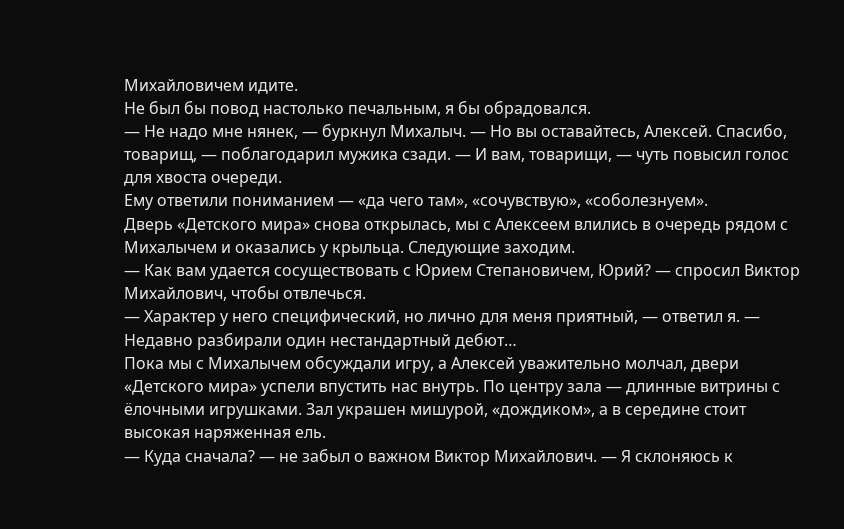Михайловичем идите.
Не был бы повод настолько печальным, я бы обрадовался.
— Не надо мне нянек, — буркнул Михалыч. — Но вы оставайтесь, Алексей. Спасибо, товарищ, — поблагодарил мужика сзади. — И вам, товарищи, — чуть повысил голос для хвоста очереди.
Ему ответили пониманием — «да чего там», «сочувствую», «соболезнуем».
Дверь «Детского мира» снова открылась, мы с Алексеем влились в очередь рядом с Михалычем и оказались у крыльца. Следующие заходим.
— Как вам удается сосуществовать с Юрием Степановичем, Юрий? — спросил Виктор Михайлович, чтобы отвлечься.
— Характер у него специфический, но лично для меня приятный, — ответил я. — Недавно разбирали один нестандартный дебют…
Пока мы с Михалычем обсуждали игру, а Алексей уважительно молчал, двери «Детского мира» успели впустить нас внутрь. По центру зала — длинные витрины с ёлочными игрушками. Зал украшен мишурой, «дождиком», а в середине стоит высокая наряженная ель.
— Куда сначала? — не забыл о важном Виктор Михайлович. — Я склоняюсь к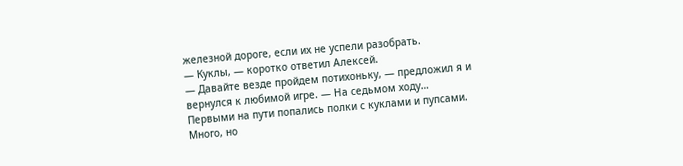железной дороге, если их не успели разобрать.
— Куклы, — коротко ответил Алексей.
— Давайте везде пройдем потихоньку, — предложил я и вернулся к любимой игре. — На седьмом ходу…
Первыми на пути попались полки с куклами и пупсами. Много, но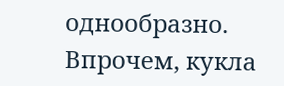однообразно. Впрочем, кукла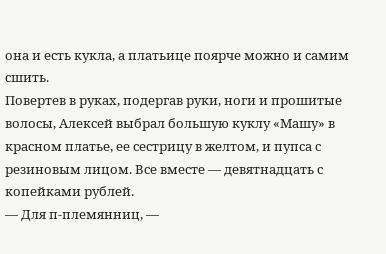она и есть кукла, а платьице поярче можно и самим сшить.
Повертев в руках, подергав руки, ноги и прошитые волосы, Алексей выбрал большую куклу «Машу» в красном платье, ее сестрицу в желтом, и пупса с резиновым лицом. Все вместе — девятнадцать с копейками рублей.
— Для п-племянниц, —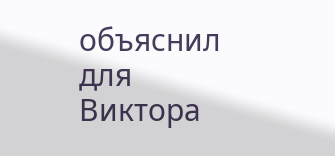объяснил для Виктора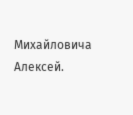Михайловича Алексей.